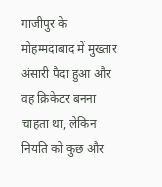गाजीपुर के मोहम्मदाबाद में मुख्तार अंसारी पैदा हुआ और वह क्रिकेटर बनना चाहता था, लेकिन नियति को कुछ और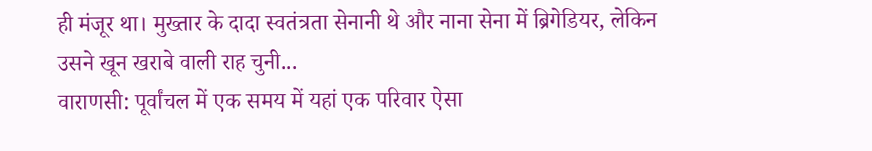ही मंजूर था। मुख्तार के दादा स्वतंत्रता सेनानी थे और नाना सेना में ब्रिगेडियर, लेकिन उसने खून खराबे वाली राह चुनी...
वाराणसी: पूर्वांचल में एक समय में यहां एक परिवार ऐसा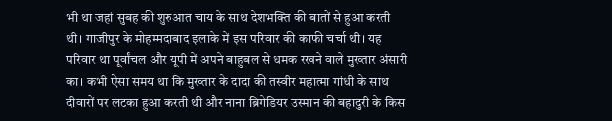भी था जहां सुबह की शुरुआत चाय के साथ देशभक्ति की बातों से हुआ करती थी। गाजीपुर के मोहम्मदाबाद इलाके में इस परिवार की काफी चर्चा थी। यह परिवार था पूर्वांचल और यूपी में अपने बाहुबल से धमक रखने वाले मुख्तार अंसारी का। कभी ऐसा समय था कि मुख्तार के दादा की तस्वीर महात्मा गांधी के साथ दीवारों पर लटका हुआ करती थी और नाना ब्रिगेडियर उस्मान की बहादुरी के किस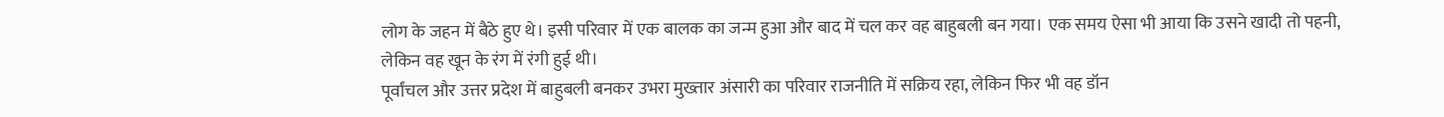लोग के जहन में बैठे हुए थे। इसी परिवार में एक बालक का जन्म हुआ और बाद में चल कर वह बाहुबली बन गया। एक समय ऐसा भी आया कि उसने खादी तो पहनी, लेकिन वह खून के रंग में रंगी हुई थी।
पूर्वांचल और उत्तर प्रदेश में बाहुबली बनकर उभरा मुख्तार अंसारी का परिवार राजनीति में सक्रिय रहा, लेकिन फिर भी वह डॉन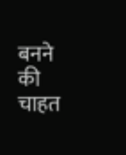बनने की चाहत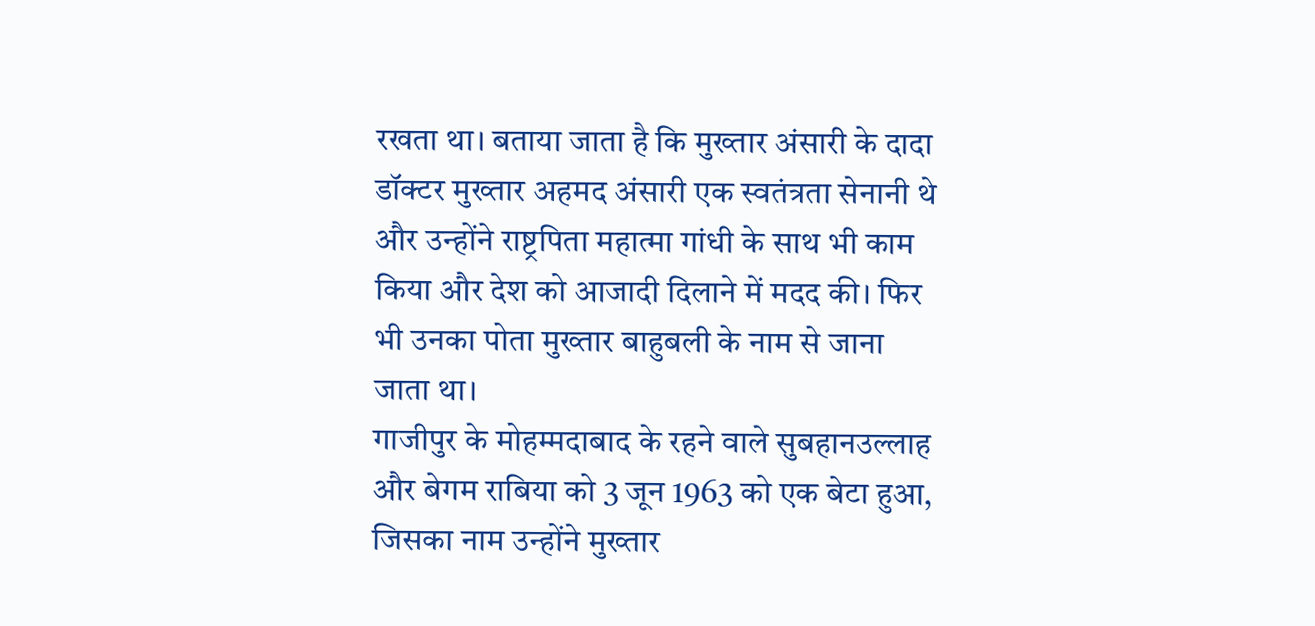रखता था। बताया जाता है कि मुख्तार अंसारी के दादा डॉक्टर मुख्तार अहमद अंसारी एक स्वतंत्रता सेनानी थे और उन्होंने राष्ट्रपिता महात्मा गांधी के साथ भी काम किया और देश को आजादी दिलाने में मदद की। फिर भी उनका पोता मुख्तार बाहुबली के नाम से जाना जाता था।
गाजीपुर के मोहम्मदाबाद के रहने वाले सुबहानउल्लाह और बेगम राबिया को 3 जून 1963 को एक बेटा हुआ, जिसका नाम उन्होंने मुख्तार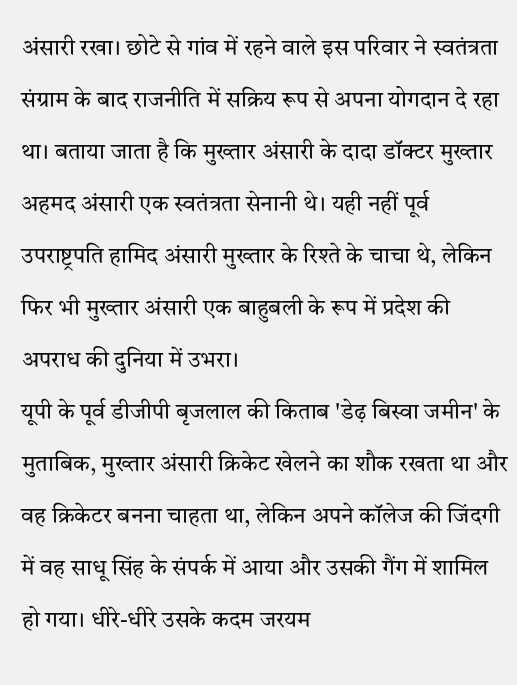अंसारी रखा। छोटे से गांव में रहने वाले इस परिवार ने स्वतंत्रता संग्राम के बाद राजनीति में सक्रिय रूप से अपना योगदान दे रहा था। बताया जाता है कि मुख्तार अंसारी के दादा डॉक्टर मुख्तार अहमद अंसारी एक स्वतंत्रता सेनानी थे। यही नहीं पूर्व उपराष्ट्रपति हामिद अंसारी मुख्तार के रिश्ते के चाचा थे, लेकिन फिर भी मुख्तार अंसारी एक बाहुबली के रूप में प्रदेश की अपराध की दुनिया में उभरा।
यूपी के पूर्व डीजीपी बृजलाल की किताब 'डेढ़ बिस्वा जमीन' के मुताबिक, मुख्तार अंसारी क्रिकेट खेलने का शौक रखता था और वह क्रिकेटर बनना चाहता था, लेकिन अपने कॉलेज की जिंदगी में वह साधू सिंह के संपर्क में आया और उसकी गैंग में शामिल हो गया। धीरे-धीरे उसके कदम जरयम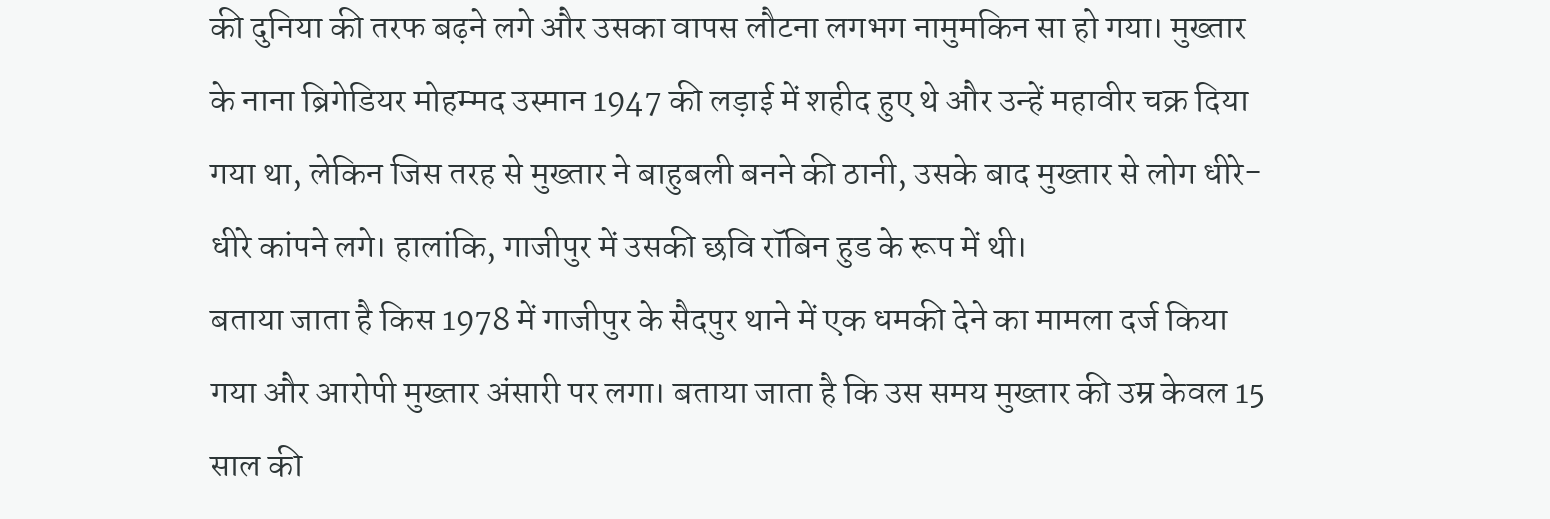की दुनिया की तरफ बढ़ने लगे और उसका वापस लौटना लगभग नामुमकिन सा हो गया। मुख्तार के नाना ब्रिगेडियर मोहम्मद उस्मान 1947 की लड़ाई में शहीद हुए थे और उन्हें महावीर चक्र दिया गया था, लेकिन जिस तरह से मुख्तार ने बाहुबली बनने की ठानी, उसके बाद मुख्तार से लोग धीरे-धीरे कांपने लगे। हालांकि, गाजीपुर में उसकी छवि रॉबिन हुड के रूप में थी।
बताया जाता है किस 1978 में गाजीपुर के सैदपुर थाने में एक धमकी देने का मामला दर्ज किया गया और आरोपी मुख्तार अंसारी पर लगा। बताया जाता है कि उस समय मुख्तार की उम्र केवल 15 साल की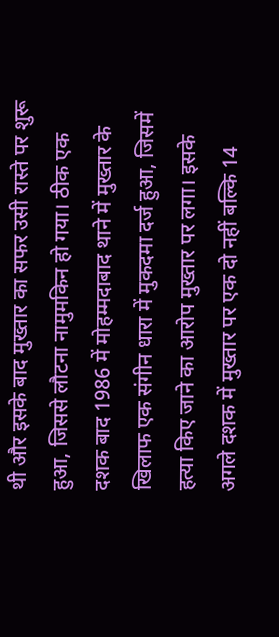थी और इसके बाद मुख्तार का सफर उसी रास्ते पर शुरू हुआ, जिससे लौटना नामुमकिन हो गया। ठीक एक दशक बाद 1986 में मोहम्मदाबाद थाने में मुख्तार के खिलाफ एक संगीन धारा में मुकदमा दर्ज हुआ, जिसमें हत्या किए जाने का आरोप मुख्तार पर लगा। इसके अगले दशक में मुख्तार पर एक दो नहीं बल्कि 14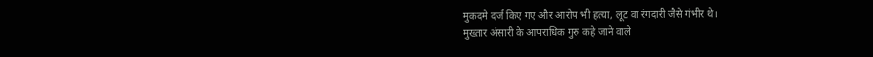मुकदमे दर्ज किए गए और आरोप भी हत्या, लूट वा रंगदारी जैसे गंभीर थे।
मुख्तार अंसारी के आपराधिक गुरु कहे जाने वाले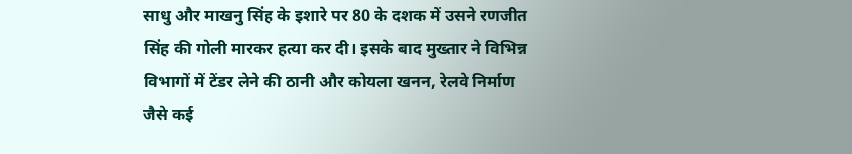साधु और माखनु सिंह के इशारे पर 80 के दशक में उसने रणजीत सिंह की गोली मारकर हत्या कर दी। इसके बाद मुख्तार ने विभिन्न विभागों में टेंडर लेने की ठानी और कोयला खनन, रेलवे निर्माण जैसे कई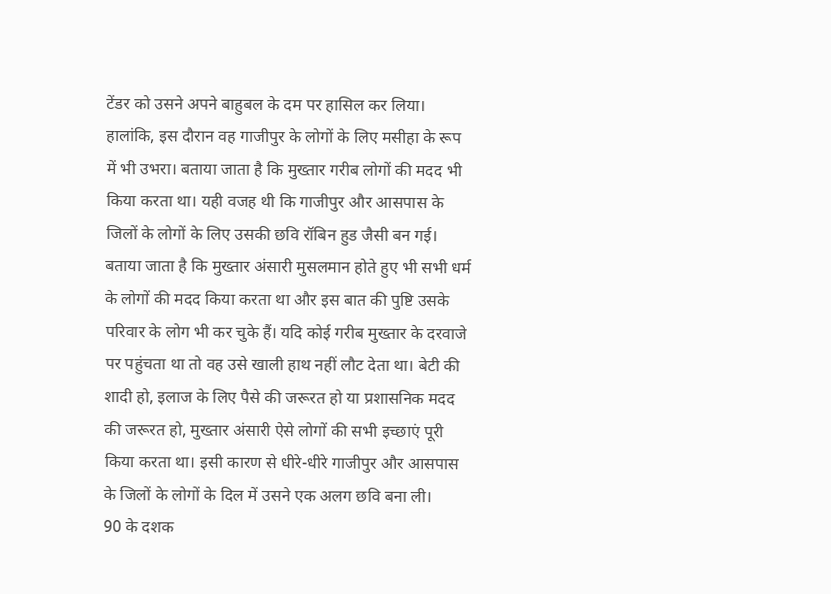टेंडर को उसने अपने बाहुबल के दम पर हासिल कर लिया। हालांकि, इस दौरान वह गाजीपुर के लोगों के लिए मसीहा के रूप में भी उभरा। बताया जाता है कि मुख्तार गरीब लोगों की मदद भी किया करता था। यही वजह थी कि गाजीपुर और आसपास के जिलों के लोगों के लिए उसकी छवि रॉबिन हुड जैसी बन गई।
बताया जाता है कि मुख्तार अंसारी मुसलमान होते हुए भी सभी धर्म के लोगों की मदद किया करता था और इस बात की पुष्टि उसके परिवार के लोग भी कर चुके हैं। यदि कोई गरीब मुख्तार के दरवाजे पर पहुंचता था तो वह उसे खाली हाथ नहीं लौट देता था। बेटी की शादी हो, इलाज के लिए पैसे की जरूरत हो या प्रशासनिक मदद की जरूरत हो, मुख्तार अंसारी ऐसे लोगों की सभी इच्छाएं पूरी किया करता था। इसी कारण से धीरे-धीरे गाजीपुर और आसपास के जिलों के लोगों के दिल में उसने एक अलग छवि बना ली।
90 के दशक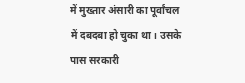में मुख्तार अंसारी का पूर्वांचल में दबदबा हो चुका था। उसके पास सरकारी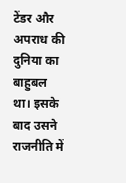टेंडर और अपराध की दुनिया का बाहुबल था। इसके बाद उसने राजनीति में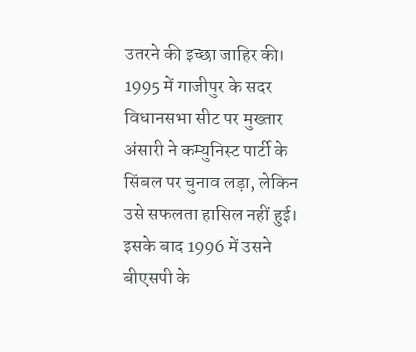उतरने की इच्छा जाहिर की। 1995 में गाजीपुर के सदर विधानसभा सीट पर मुख्तार अंसारी ने कम्युनिस्ट पार्टी के सिंबल पर चुनाव लड़ा, लेकिन उसे सफलता हासिल नहीं हुई। इसके बाद 1996 में उसने बीएसपी के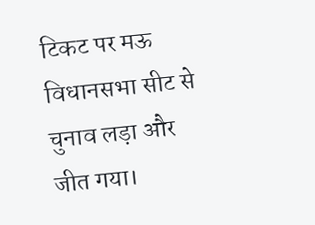टिकट पर मऊ विधानसभा सीट से चुनाव लड़ा और जीत गया।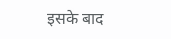इसके बाद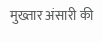मुख्तार अंसारी की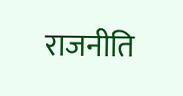राजनीति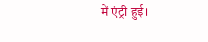में एंट्री हुई।